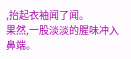,抬起衣袖闻了闻。
果然,一股淡淡的腥味冲入鼻端。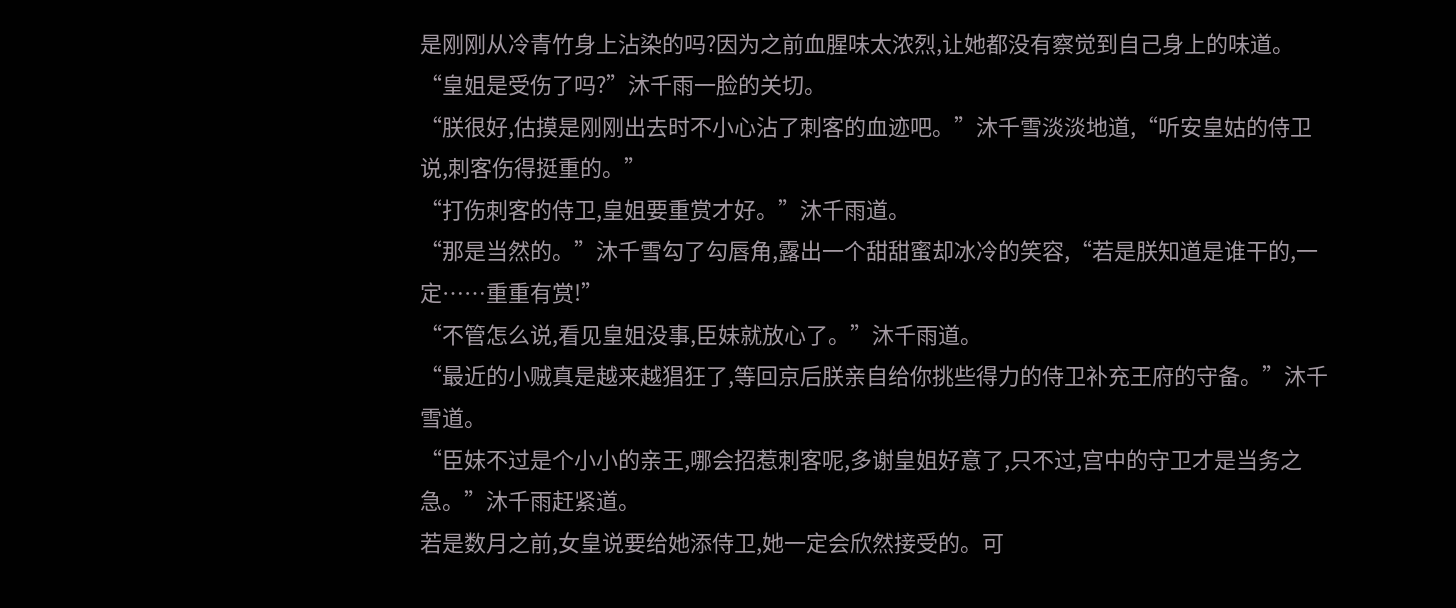是刚刚从冷青竹身上沾染的吗?因为之前血腥味太浓烈,让她都没有察觉到自己身上的味道。
“皇姐是受伤了吗?”沐千雨一脸的关切。
“朕很好,估摸是刚刚出去时不小心沾了刺客的血迹吧。”沐千雪淡淡地道,“听安皇姑的侍卫说,刺客伤得挺重的。”
“打伤刺客的侍卫,皇姐要重赏才好。”沐千雨道。
“那是当然的。”沐千雪勾了勾唇角,露出一个甜甜蜜却冰冷的笑容,“若是朕知道是谁干的,一定……重重有赏!”
“不管怎么说,看见皇姐没事,臣妹就放心了。”沐千雨道。
“最近的小贼真是越来越猖狂了,等回京后朕亲自给你挑些得力的侍卫补充王府的守备。”沐千雪道。
“臣妹不过是个小小的亲王,哪会招惹刺客呢,多谢皇姐好意了,只不过,宫中的守卫才是当务之急。”沐千雨赶紧道。
若是数月之前,女皇说要给她添侍卫,她一定会欣然接受的。可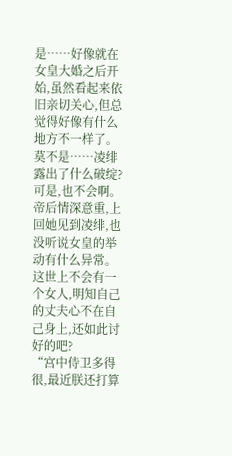是……好像就在女皇大婚之后开始,虽然看起来依旧亲切关心,但总觉得好像有什么地方不一样了。莫不是……凌绯露出了什么破绽?
可是,也不会啊。帝后情深意重,上回她见到凌绯,也没听说女皇的举动有什么异常。这世上不会有一个女人,明知自己的丈夫心不在自己身上,还如此讨好的吧?
“宫中侍卫多得很,最近朕还打算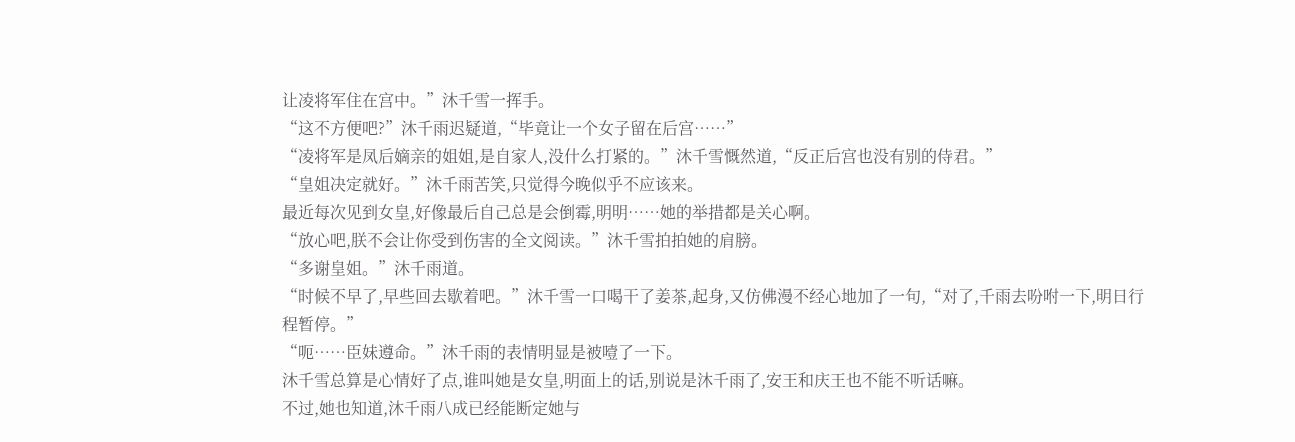让凌将军住在宫中。”沐千雪一挥手。
“这不方便吧?”沐千雨迟疑道,“毕竟让一个女子留在后宫……”
“凌将军是凤后嫡亲的姐姐,是自家人,没什么打紧的。”沐千雪慨然道,“反正后宫也没有别的侍君。”
“皇姐决定就好。”沐千雨苦笑,只觉得今晚似乎不应该来。
最近每次见到女皇,好像最后自己总是会倒霉,明明……她的举措都是关心啊。
“放心吧,朕不会让你受到伤害的全文阅读。”沐千雪拍拍她的肩膀。
“多谢皇姐。”沐千雨道。
“时候不早了,早些回去歇着吧。”沐千雪一口喝干了姜茶,起身,又仿佛漫不经心地加了一句,“对了,千雨去吩咐一下,明日行程暂停。”
“呃……臣妹遵命。”沐千雨的表情明显是被噎了一下。
沐千雪总算是心情好了点,谁叫她是女皇,明面上的话,别说是沐千雨了,安王和庆王也不能不听话嘛。
不过,她也知道,沐千雨八成已经能断定她与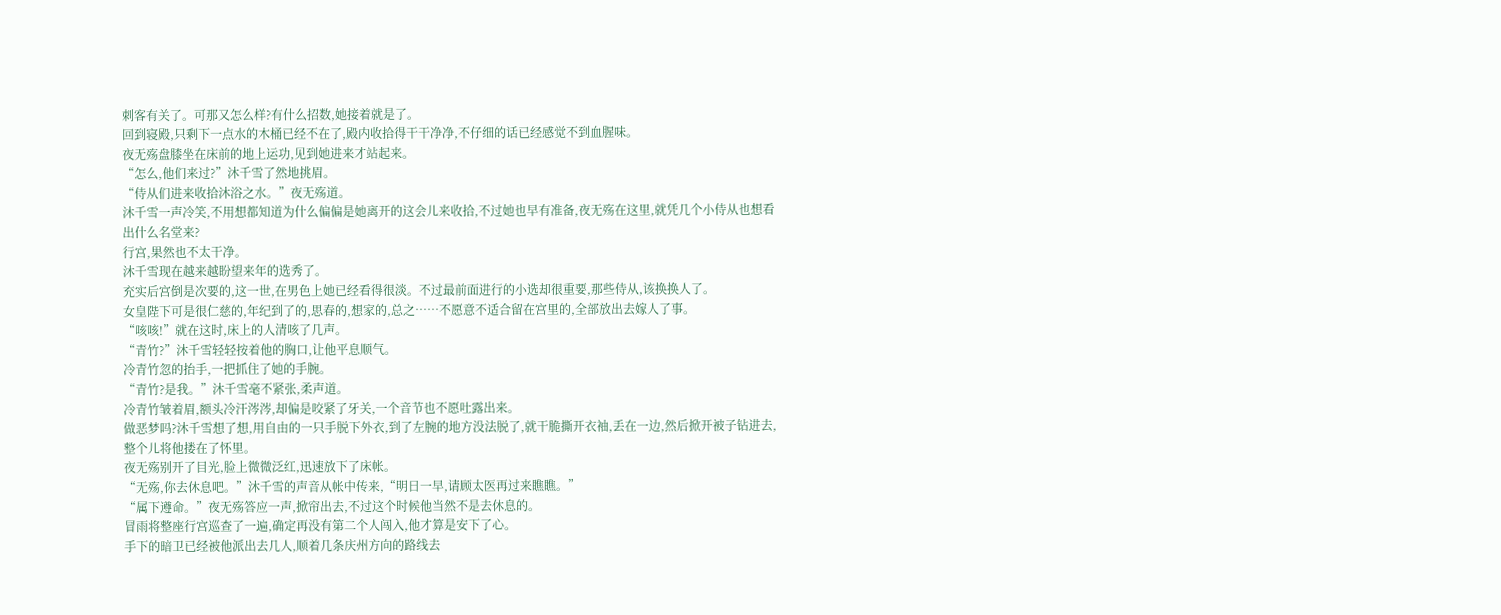刺客有关了。可那又怎么样?有什么招数,她接着就是了。
回到寝殿,只剩下一点水的木桶已经不在了,殿内收拾得干干净净,不仔细的话已经感觉不到血腥味。
夜无殇盘膝坐在床前的地上运功,见到她进来才站起来。
“怎么,他们来过?”沐千雪了然地挑眉。
“侍从们进来收拾沐浴之水。”夜无殇道。
沐千雪一声冷笑,不用想都知道为什么偏偏是她离开的这会儿来收拾,不过她也早有准备,夜无殇在这里,就凭几个小侍从也想看出什么名堂来?
行宫,果然也不太干净。
沐千雪现在越来越盼望来年的选秀了。
充实后宫倒是次要的,这一世,在男色上她已经看得很淡。不过最前面进行的小选却很重要,那些侍从,该换换人了。
女皇陛下可是很仁慈的,年纪到了的,思春的,想家的,总之……不愿意不适合留在宫里的,全部放出去嫁人了事。
“咳咳!”就在这时,床上的人清咳了几声。
“青竹?”沐千雪轻轻按着他的胸口,让他平息顺气。
冷青竹忽的抬手,一把抓住了她的手腕。
“青竹?是我。”沐千雪毫不紧张,柔声道。
冷青竹皱着眉,额头冷汗涔涔,却偏是咬紧了牙关,一个音节也不愿吐露出来。
做恶梦吗?沐千雪想了想,用自由的一只手脱下外衣,到了左腕的地方没法脱了,就干脆撕开衣袖,丢在一边,然后掀开被子钻进去,整个儿将他搂在了怀里。
夜无殇别开了目光,脸上微微泛红,迅速放下了床帐。
“无殇,你去休息吧。”沐千雪的声音从帐中传来,“明日一早,请顾太医再过来瞧瞧。”
“属下遵命。”夜无殇答应一声,掀帘出去,不过这个时候他当然不是去休息的。
冒雨将整座行宫巡查了一遍,确定再没有第二个人闯入,他才算是安下了心。
手下的暗卫已经被他派出去几人,顺着几条庆州方向的路线去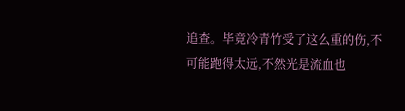追查。毕竟冷青竹受了这么重的伤,不可能跑得太远,不然光是流血也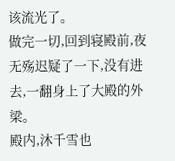该流光了。
做完一切,回到寝殿前,夜无殇迟疑了一下,没有进去,一翻身上了大殿的外梁。
殿内,沐千雪也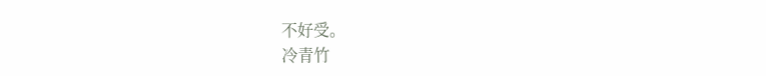不好受。
冷青竹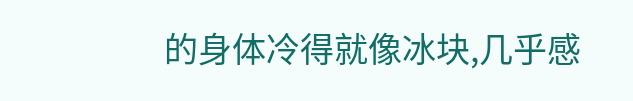的身体冷得就像冰块,几乎感